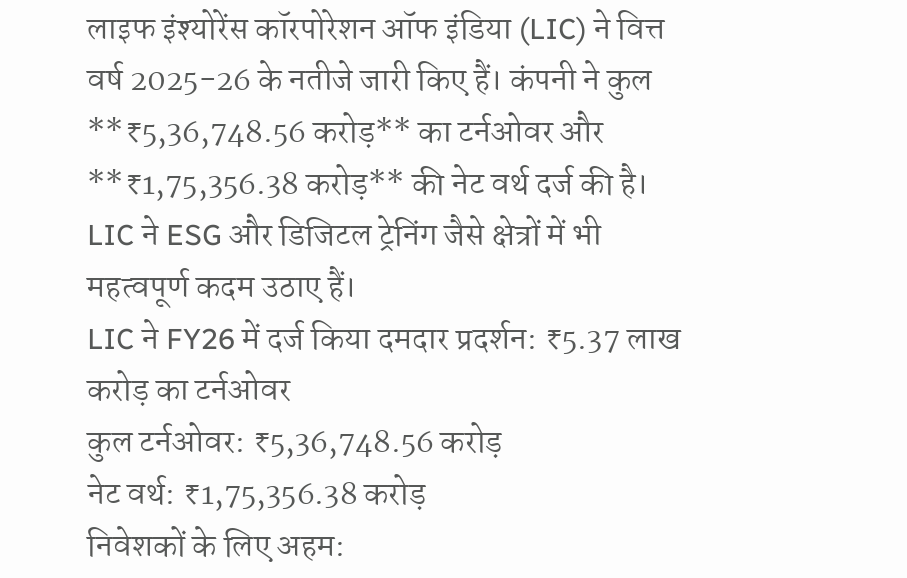लाइफ इंश्योरेंस कॉरपोरेशन ऑफ इंडिया (LIC) ने वित्त वर्ष 2025-26 के नतीजे जारी किए हैं। कंपनी ने कुल **₹5,36,748.56 करोड़** का टर्नओवर और **₹1,75,356.38 करोड़** की नेट वर्थ दर्ज की है। LIC ने ESG और डिजिटल ट्रेनिंग जैसे क्षेत्रों में भी महत्वपूर्ण कदम उठाए हैं।
LIC ने FY26 में दर्ज किया दमदार प्रदर्शन: ₹5.37 लाख करोड़ का टर्नओवर
कुल टर्नओवर: ₹5,36,748.56 करोड़
नेट वर्थ: ₹1,75,356.38 करोड़
निवेशकों के लिए अहम: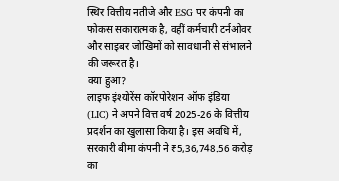स्थिर वित्तीय नतीजे और ESG पर कंपनी का फोकस सकारात्मक है, वहीं कर्मचारी टर्नओवर और साइबर जोखिमों को सावधानी से संभालने की जरूरत है।
क्या हुआ?
लाइफ इंश्योरेंस कॉरपोरेशन ऑफ इंडिया (LIC) ने अपने वित्त वर्ष 2025-26 के वित्तीय प्रदर्शन का खुलासा किया है। इस अवधि में, सरकारी बीमा कंपनी ने ₹5,36,748.56 करोड़ का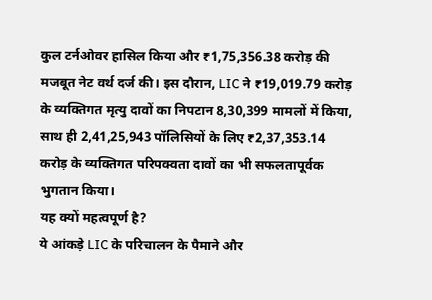कुल टर्नओवर हासिल किया और ₹1,75,356.38 करोड़ की मजबूत नेट वर्थ दर्ज की। इस दौरान, LIC ने ₹19,019.79 करोड़ के व्यक्तिगत मृत्यु दावों का निपटान 8,30,399 मामलों में किया, साथ ही 2,41,25,943 पॉलिसियों के लिए ₹2,37,353.14 करोड़ के व्यक्तिगत परिपक्वता दावों का भी सफलतापूर्वक भुगतान किया।
यह क्यों महत्वपूर्ण है?
ये आंकड़े LIC के परिचालन के पैमाने और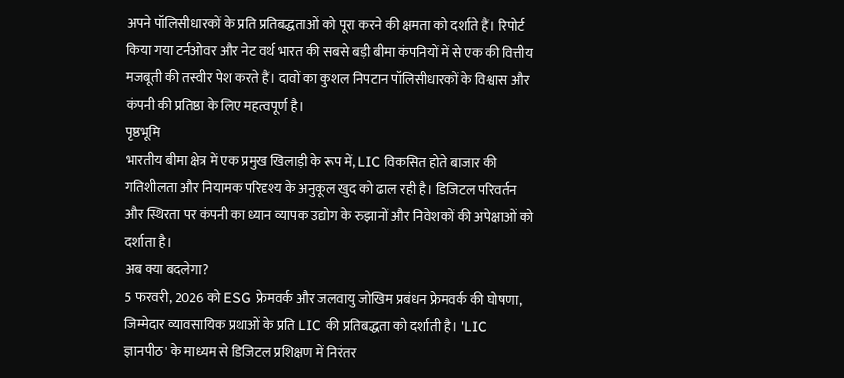अपने पॉलिसीधारकों के प्रति प्रतिबद्धताओं को पूरा करने की क्षमता को दर्शाते हैं। रिपोर्ट किया गया टर्नओवर और नेट वर्थ भारत की सबसे बड़ी बीमा कंपनियों में से एक की वित्तीय मजबूती की तस्वीर पेश करते हैं। दावों का कुशल निपटान पॉलिसीधारकों के विश्वास और कंपनी की प्रतिष्ठा के लिए महत्वपूर्ण है।
पृष्ठभूमि
भारतीय बीमा क्षेत्र में एक प्रमुख खिलाड़ी के रूप में, LIC विकसित होते बाजार की गतिशीलता और नियामक परिदृश्य के अनुकूल खुद को ढाल रही है। डिजिटल परिवर्तन और स्थिरता पर कंपनी का ध्यान व्यापक उद्योग के रुझानों और निवेशकों की अपेक्षाओं को दर्शाता है।
अब क्या बदलेगा?
5 फरवरी, 2026 को ESG फ्रेमवर्क और जलवायु जोखिम प्रबंधन फ्रेमवर्क की घोषणा, जिम्मेदार व्यावसायिक प्रथाओं के प्रति LIC की प्रतिबद्धता को दर्शाती है। 'LIC ज्ञानपीठ' के माध्यम से डिजिटल प्रशिक्षण में निरंतर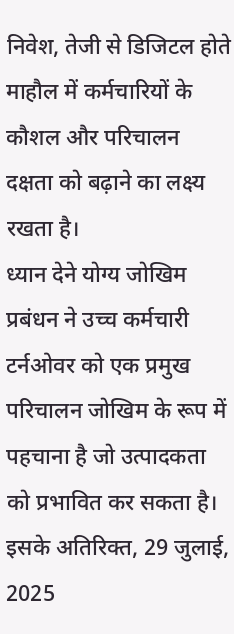निवेश, तेजी से डिजिटल होते माहौल में कर्मचारियों के कौशल और परिचालन दक्षता को बढ़ाने का लक्ष्य रखता है।
ध्यान देने योग्य जोखिम
प्रबंधन ने उच्च कर्मचारी टर्नओवर को एक प्रमुख परिचालन जोखिम के रूप में पहचाना है जो उत्पादकता को प्रभावित कर सकता है। इसके अतिरिक्त, 29 जुलाई, 2025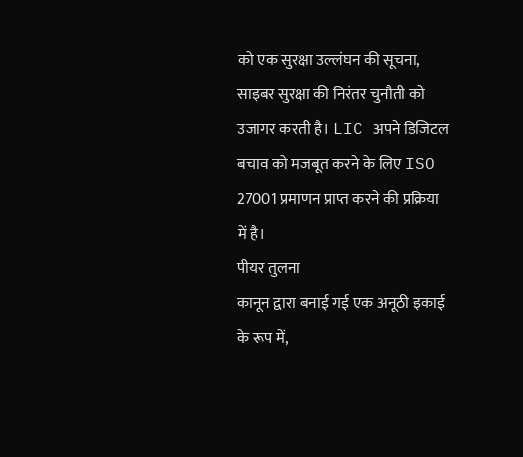को एक सुरक्षा उल्लंघन की सूचना, साइबर सुरक्षा की निरंतर चुनौती को उजागर करती है। LIC अपने डिजिटल बचाव को मजबूत करने के लिए ISO 27001 प्रमाणन प्राप्त करने की प्रक्रिया में है।
पीयर तुलना
कानून द्वारा बनाई गई एक अनूठी इकाई के रूप में,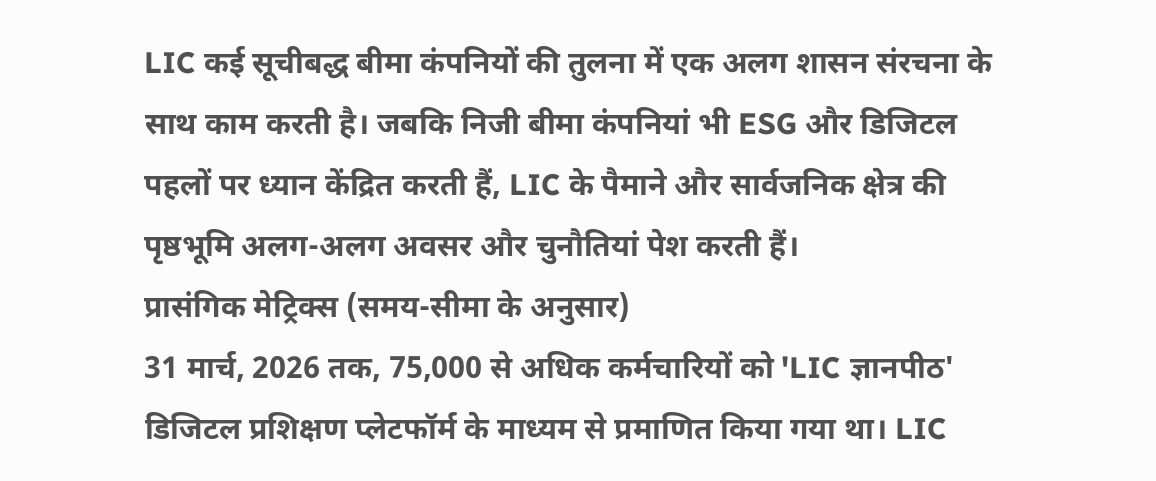LIC कई सूचीबद्ध बीमा कंपनियों की तुलना में एक अलग शासन संरचना के साथ काम करती है। जबकि निजी बीमा कंपनियां भी ESG और डिजिटल पहलों पर ध्यान केंद्रित करती हैं, LIC के पैमाने और सार्वजनिक क्षेत्र की पृष्ठभूमि अलग-अलग अवसर और चुनौतियां पेश करती हैं।
प्रासंगिक मेट्रिक्स (समय-सीमा के अनुसार)
31 मार्च, 2026 तक, 75,000 से अधिक कर्मचारियों को 'LIC ज्ञानपीठ' डिजिटल प्रशिक्षण प्लेटफॉर्म के माध्यम से प्रमाणित किया गया था। LIC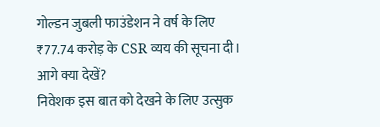गोल्डन जुबली फाउंडेशन ने वर्ष के लिए ₹77.74 करोड़ के CSR व्यय की सूचना दी।
आगे क्या देखें?
निवेशक इस बात को देखने के लिए उत्सुक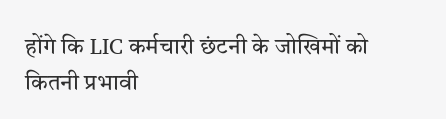होंगे कि LIC कर्मचारी छंटनी के जोखिमों को कितनी प्रभावी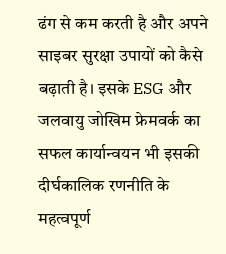ढंग से कम करती है और अपने साइबर सुरक्षा उपायों को कैसे बढ़ाती है। इसके ESG और जलवायु जोखिम फ्रेमवर्क का सफल कार्यान्वयन भी इसकी दीर्घकालिक रणनीति के महत्वपूर्ण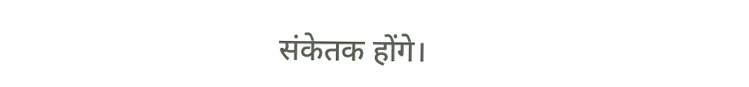संकेतक होंगे।